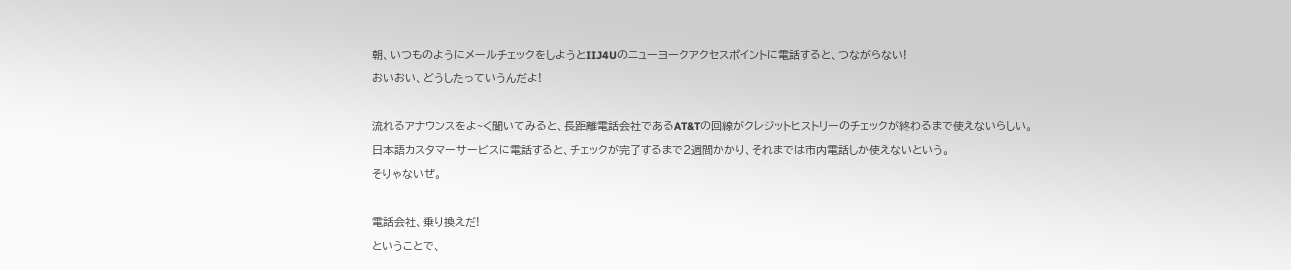朝、いつものようにメールチェックをしようとIIJ4Uのニューヨークアクセスポイントに電話すると、つながらない!
おいおい、どうしたっていうんだよ!

流れるアナウンスをよ~く聞いてみると、長距離電話会社であるAT&Tの回線がクレジットヒストリーのチェックが終わるまで使えないらしい。
日本語カスタマーサービスに電話すると、チェックが完了するまで2週間かかり、それまでは市内電話しか使えないという。
そりゃないぜ。

電話会社、乗り換えだ!
ということで、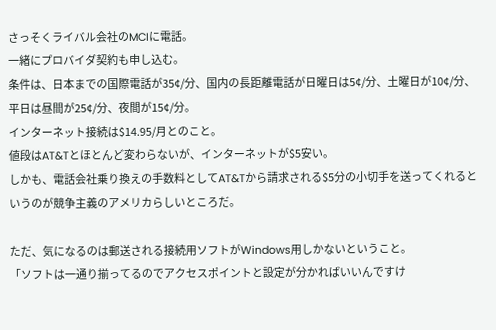さっそくライバル会社のMCIに電話。
一緒にプロバイダ契約も申し込む。
条件は、日本までの国際電話が35¢/分、国内の長距離電話が日曜日は5¢/分、土曜日が10¢/分、平日は昼間が25¢/分、夜間が15¢/分。
インターネット接続は$14.95/月とのこと。
値段はAT&Tとほとんど変わらないが、インターネットが$5安い。
しかも、電話会社乗り換えの手数料としてAT&Tから請求される$5分の小切手を送ってくれるというのが競争主義のアメリカらしいところだ。

ただ、気になるのは郵送される接続用ソフトがWindows用しかないということ。
「ソフトは一通り揃ってるのでアクセスポイントと設定が分かればいいんですけ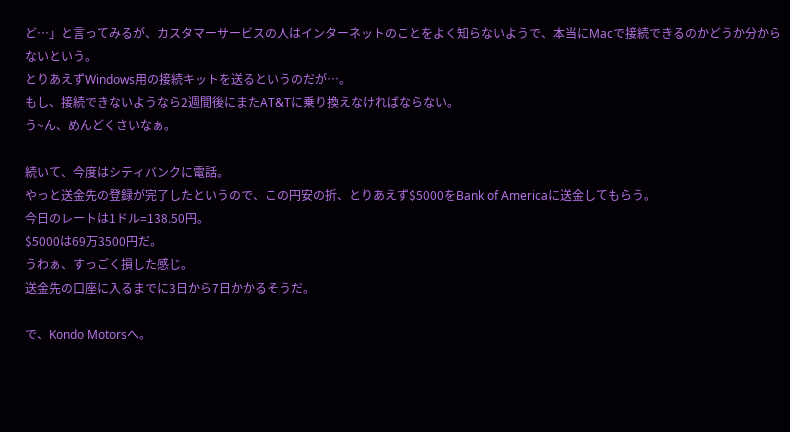ど…」と言ってみるが、カスタマーサービスの人はインターネットのことをよく知らないようで、本当にMacで接続できるのかどうか分からないという。
とりあえずWindows用の接続キットを送るというのだが…。
もし、接続できないようなら2週間後にまたAT&Tに乗り換えなければならない。
う~ん、めんどくさいなぁ。

続いて、今度はシティバンクに電話。
やっと送金先の登録が完了したというので、この円安の折、とりあえず$5000をBank of Americaに送金してもらう。
今日のレートは1ドル=138.50円。
$5000は69万3500円だ。
うわぁ、すっごく損した感じ。
送金先の口座に入るまでに3日から7日かかるそうだ。

で、Kondo Motorsへ。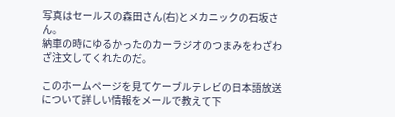写真はセールスの森田さん(右)とメカニックの石坂さん。
納車の時にゆるかったのカーラジオのつまみをわざわざ注文してくれたのだ。

このホームページを見てケーブルテレビの日本語放送について詳しい情報をメールで教えて下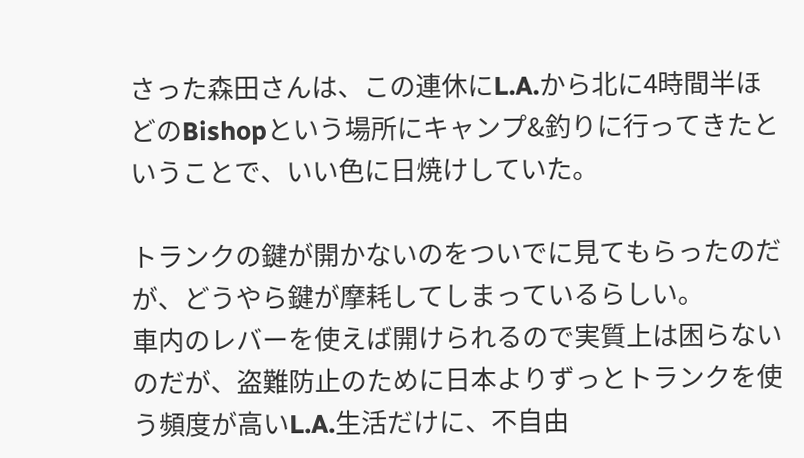さった森田さんは、この連休にL.A.から北に4時間半ほどのBishopという場所にキャンプ&釣りに行ってきたということで、いい色に日焼けしていた。

トランクの鍵が開かないのをついでに見てもらったのだが、どうやら鍵が摩耗してしまっているらしい。
車内のレバーを使えば開けられるので実質上は困らないのだが、盗難防止のために日本よりずっとトランクを使う頻度が高いL.A.生活だけに、不自由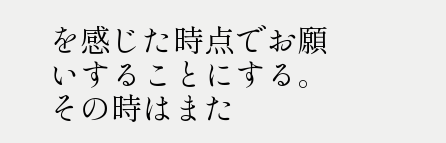を感じた時点でお願いすることにする。
その時はまた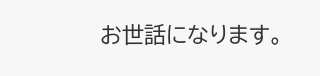お世話になります。